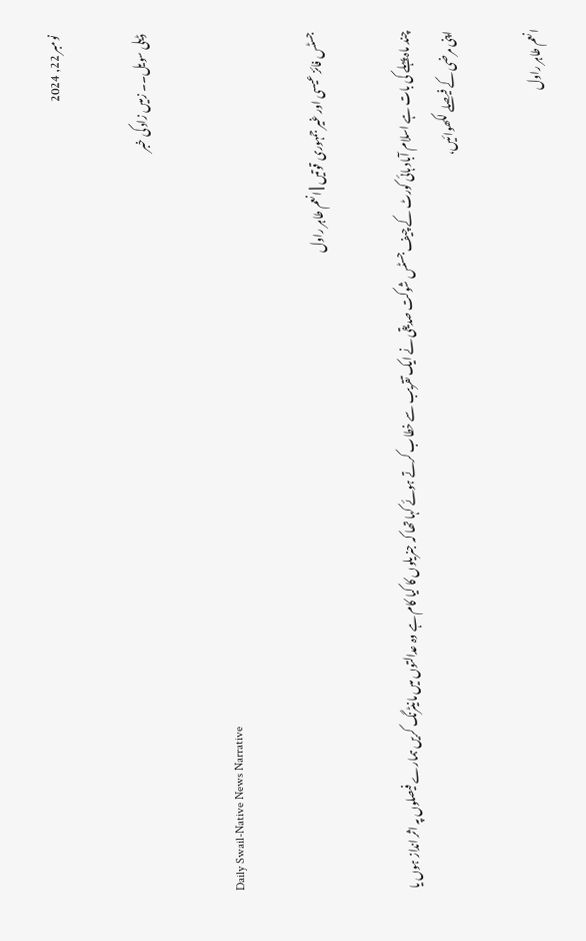نومبر 22, 2024

ڈیلی سویل۔۔ زمیں زاد کی خبر

Daily Swail-Native News Narrative

جسٹس فائز عیسی اور غیر جمہوری قوتیں || انعم طاہر راول

چند ماہ پہلے کی بات ہے اسلام آباد ہائی کورٹ کے چیف جسٹس شوکت صدیقی نے ایک تقریب سے خطاب کرتے ہوئے کہا تھا کہ جنریلوں کا کیا کام ہے وہ عدالتوں میں مانیٹرنگ کریں ہمارے فیصلوں پہ اثر انداز ہوں یا اپنی مرضی کے فیصلے لکھوائیں،

انعم طاہر راول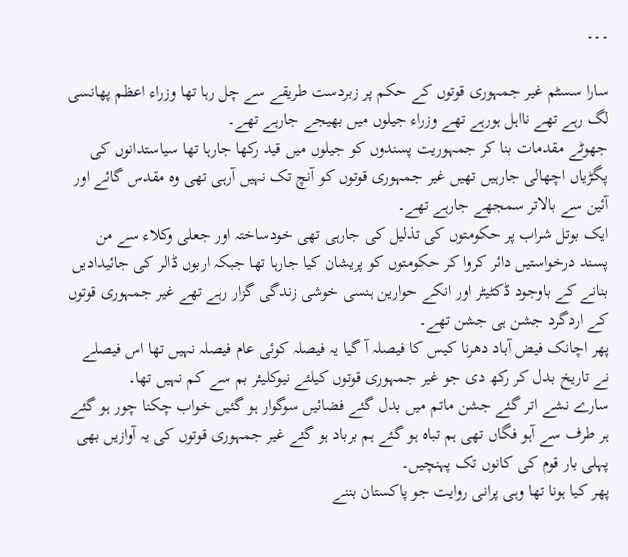۔۔۔

سارا سسٹم غیر جمہوری قوتوں کے حکم پر زبردست طریقے سے چل رہا تھا وزراء اعظم پھانسی لگ رہے تھے نااہل ہورہے تھے وزراء جیلوں میں بھیجے جارہے تھے۔
جھوٹے مقدمات بنا کر جمہوریت پسندوں کو جیلوں میں قید رکھا جارہا تھا سیاستدانوں کی پگڑیاں اچھالی جارہیں تھیں غیر جمہوری قوتوں کو آنچ تک نہیں آرہی تھی وہ مقدس گائے اور آئین سے بالاتر سمجھے جارہے تھے۔
ایک بوتل شراب پر حکومتوں کی تذلیل کی جارہی تھی خودساختہ اور جعلی وکلاء سے من پسند درخواستیں دائر کروا کر حکومتوں کو پریشان کیا جارہا تھا جبکہ اربوں ڈالر کی جائیدادیں بنانے کے باوجود ڈکٹیٹر اور انکے حوارین ہنسی خوشی زندگی گزار رہے تھے غیر جمہوری قوتوں کے اردگرد جشن ہی جشن تھے۔
پھر اچانک فیض آباد دھرنا کیس کا فیصلہ آ گیا یہ فیصلہ کوئی عام فیصلہ نہیں تھا اس فیصلے نے تاریخ بدل کر رکھ دی جو غیر جمہوری قوتوں کیلئے نیوکلیئر بم سے کم نہیں تھا۔
سارے نشے اتر گئے جشن ماتم میں بدل گئے فضائیں سوگوار ہو گئیں خواب چکنا چور ہو گئے ہر طرف سے آہو فگاں تھی ہم تباہ ہو گئے ہم برباد ہو گئے غیر جمہوری قوتوں کی یہ آوازیں بھی پہلی بار قوم کی کانوں تک پہنچیں۔
پھر کیا ہونا تھا وہی پرانی روایت جو پاکستان بننے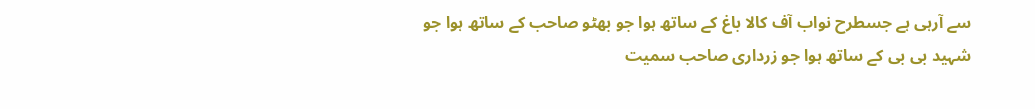سے آرہی ہے جسطرح نواب آف کالا باغ کے ساتھ ہوا جو بھٹو صاحب کے ساتھ ہوا جو شہید بی بی کے ساتھ ہوا جو زرداری صاحب سمیت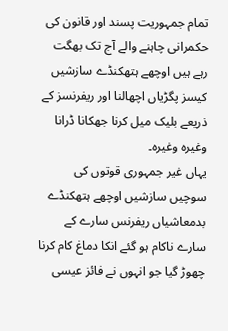تمام جمہوریت پسند اور قانون کی حکمرانی چاہنے والے آج تک بھگت رہے ہیں اوچھے ہتھکنڈے سازشیں کیسز پگڑیاں اچھالنا اور ریفرنسز کے ذریعے بلیک میل کرنا جھکانا ڈرانا وغیرہ وغیرہ۔
یہاں غیر جمہوری قوتوں کی سوچیں سازشیں اوچھے ہتھکنڈے بدمعاشیاں ریفرنس سارے کے سارے ناکام ہو گئے انکا دماغ کام کرنا چھوڑ گیا جو انہوں نے فائز عیسی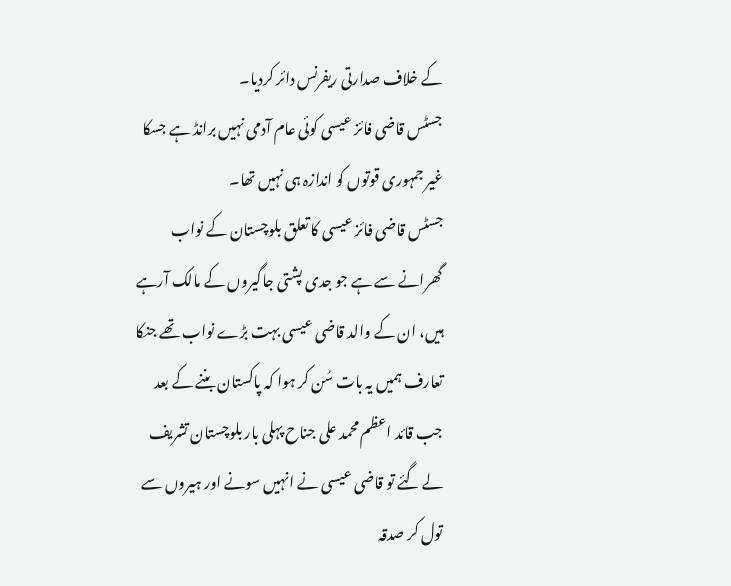کے خلاف صدارتی ریفرنس دائر کردیا۔
جسٹس قاضی فائز عیسی کوئی عام آدمی نہیں برانڈ ہے جسکا غیر جمہوری قوتوں کو اندازہ ہی نہیں تھا۔
جسٹس قاضی فائز عیسی کا تعلق بلوچستان کے نواب گھرانے سے ہے جو جدی پشتی جاگیروں کے مالک آرہے ہیں، ان کے والد قاضی عیسی بہت بڑے نواب تھے جنکا تعارف ہمیں یہ بات سُن کر ہوا کہ پاکستان بننے کے بعد جب قائد اعظم محمد علی جناح پہلی بار بلوچستان تشریف لے گئے تو قاضی عیسی نے انہیں سونے اور ہیروں سے تول کر صدقہ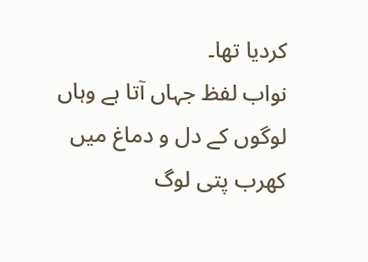کردیا تھا۔
نواب لفظ جہاں آتا ہے وہاں لوگوں کے دل و دماغ میں کھرب پتی لوگ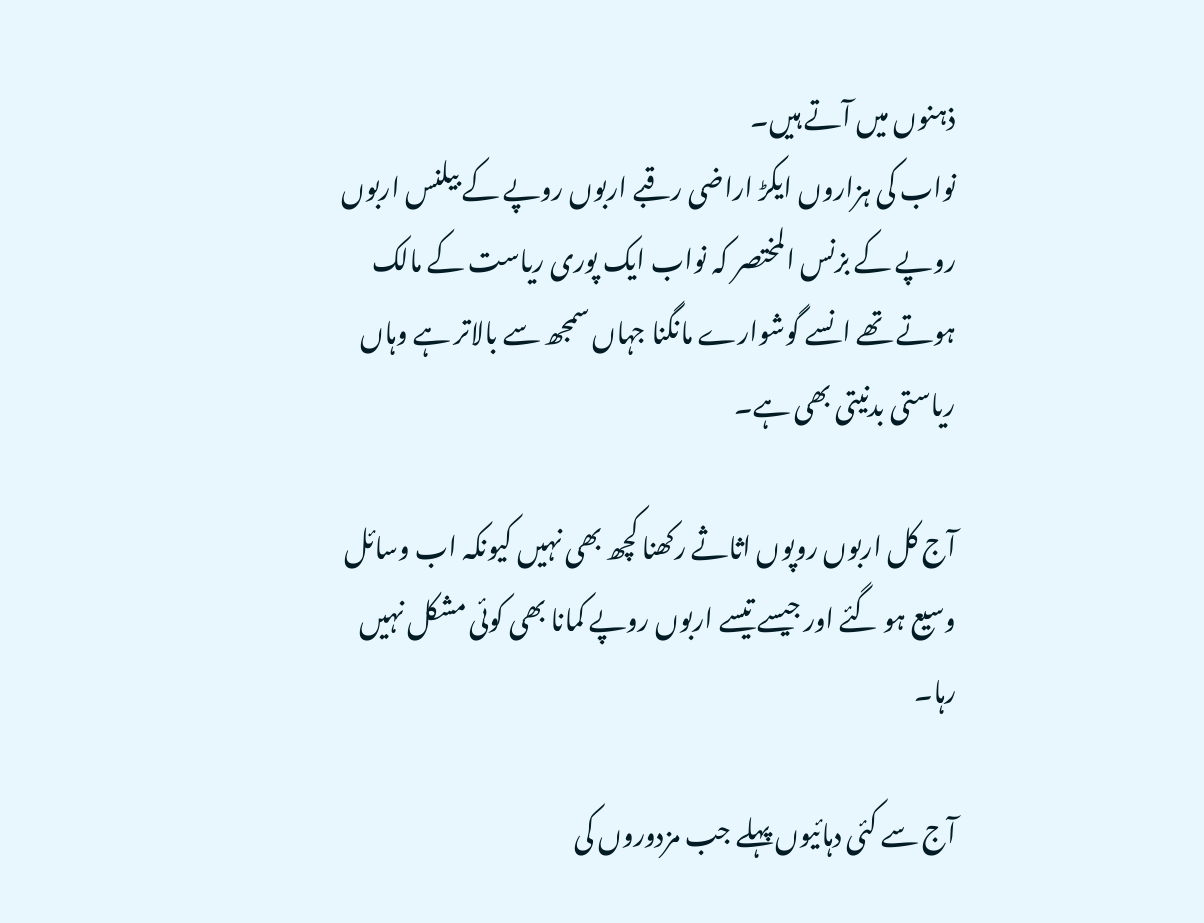ذہنوں میں آتے ہیں۔
نواب کی ہزاروں ایکڑ اراضی رقبے اربوں روپے کے بیلنس اربوں روپے کے بزنس المختصر کہ نواب ایک پوری ریاست کے مالک ہوتے تھے انسے گوشوارے مانگنا جہاں سمجھ سے بالاتر ہے وہاں ریاستی بدنیتی بھی ہے۔

آج کل اربوں روپوں اثاثے رکھنا کچھ بھی نہیں کیونکہ اب وسائل وسیع ہو گئے اور جیسے تیسے اربوں روپے کمانا بھی کوئی مشکل نہیں رہا۔

آج سے کئی دہائیوں پہلے جب مزدوروں کی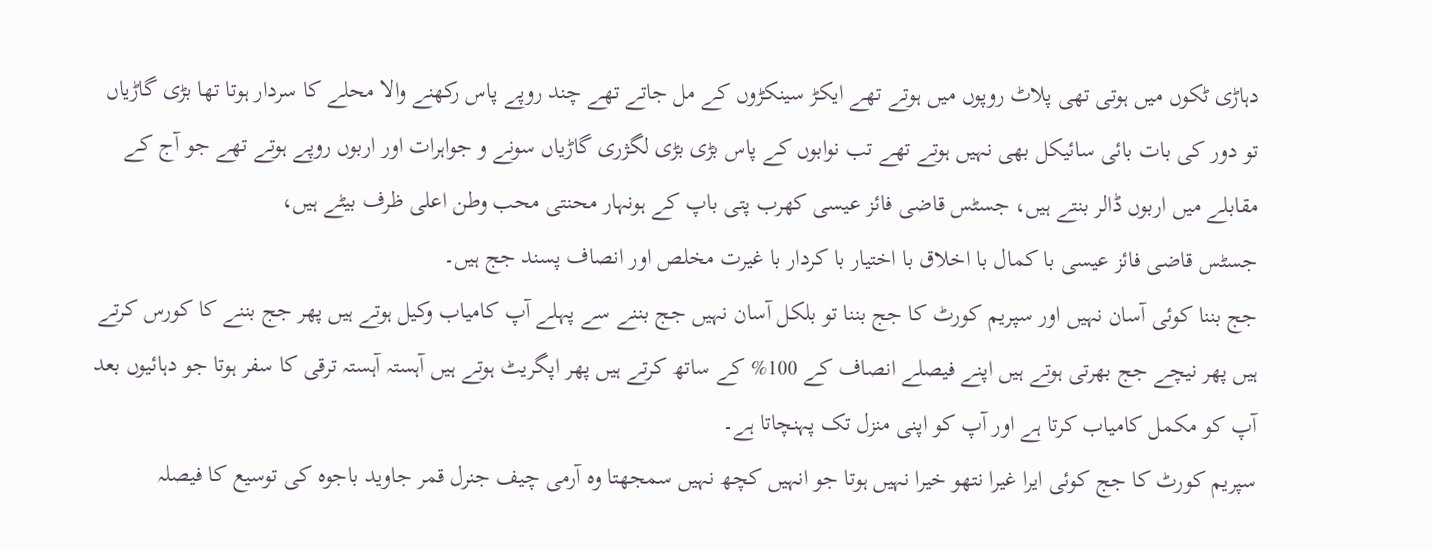دہاڑی ٹکوں میں ہوتی تھی پلاٹ روپوں میں ہوتے تھے ایکڑ سینکڑوں کے مل جاتے تھے چند روپے پاس رکھنے والا محلے کا سردار ہوتا تھا بڑی گاڑیاں تو دور کی بات بائی سائیکل بھی نہیں ہوتے تھے تب نوابوں کے پاس بڑی بڑی لگژری گاڑیاں سونے و جواہرات اور اربوں روپے ہوتے تھے جو آج کے مقابلے میں اربوں ڈالر بنتے ہیں، جسٹس قاضی فائز عیسی کھرب پتی باپ کے ہونہار محنتی محب وطن اعلی ظرف بیٹے ہیں،
جسٹس قاضی فائز عیسی با کمال با اخلاق با اختیار با کردار با غیرت مخلص اور انصاف پسند جج ہیں۔
جج بننا کوئی آسان نہیں اور سپریم کورٹ کا جج بننا تو بلکل آسان نہیں جج بننے سے پہلے آپ کامیاب وکیل ہوتے ہیں پھر جج بننے کا کورس کرتے ہیں پھر نیچے جج بھرتی ہوتے ہیں اپنے فیصلے انصاف کے 100% کے ساتھ کرتے ہیں پھر اپگریٹ ہوتے ہیں آہستہ آہستہ ترقی کا سفر ہوتا جو دہائیوں بعد آپ کو مکمل کامیاب کرتا ہے اور آپ کو اپنی منزل تک پہنچاتا ہے۔
سپریم کورٹ کا جج کوئی ایرا غیرا نتھو خیرا نہیں ہوتا جو انہیں کچھ نہیں سمجھتا وہ آرمی چیف جنرل قمر جاوید باجوہ کی توسیع کا فیصلہ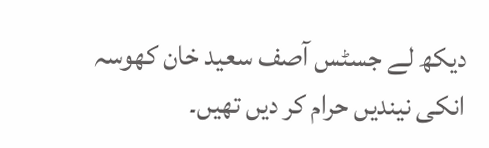دیکھ لے جسٹس آصف سعید خان کھوسہ انکی نیندیں حرام کر دیں تھیں۔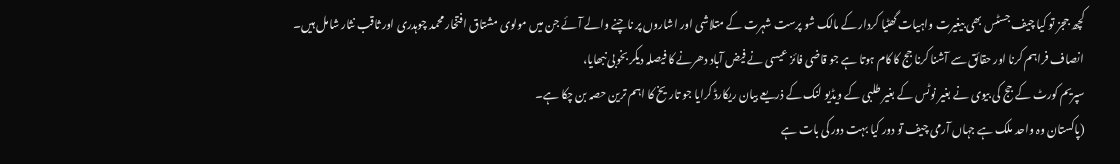کچھ ججز تو کیا چیف جسٹس بھی بیغیرت واہیات گھٹیا کردار کے مالک شو پرست شہرت کے متلاشی اور اشاروں پر ناچنے والے آئے جن میں مولوی مشتاق افتخار محمد چوہدری اور ثاقب نثار شامل ہیں۔
انصاف فراہم کرنا اور حقائق سے آشنا کرنا جج کا کام ہوتا ہے جو قاضی فائز عیسی نے فیض آباد دھرنے کا فیصلہ دیکر بخوبی نبھایا،
سپریم کورٹ کے جج کی بیوی نے بغیر نوٹس کے بغیر طلبی کے ویڈیو لنک کے ذریعے بیان ریکارڈ کرایا جو تاریخ کا اہم ترین حصہ بن چکا ہے۔
(پاکستان وہ واحد ملک ہے جہاں آرمی چیف تو دور کیا بہت دور کی بات ہے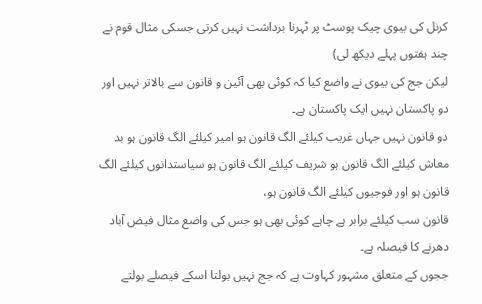کرنل کی بیوی چیک پوسٹ پر ٹہرنا برداشت نہیں کرتی جسکی مثال قوم نے چند ہفتوں پہلے دیکھ لی)
لیکن جج کی بیوی نے واضع کیا کہ کوئی بھی آئین و قانون سے بالاتر نہیں اور دو پاکستان نہیں ایک پاکستان ہے۔
دو قانون نہیں جہاں غریب کیلئے الگ قانون ہو امیر کیلئے الگ قانون ہو بد معاش کیلئے الگ قانون ہو شریف کیلئے الگ قانون ہو سیاستدانوں کیلئے الگ قانون ہو اور فوجیوں کیلئے الگ قانون ہو،
قانون سب کیلئے برابر ہے چاہے کوئی بھی ہو جس کی واضع مثال فیض آباد دھرنے کا فیصلہ ہے۔
ججوں کے متعلق مشہور کہاوت ہے کہ جج نہیں بولتا اسکے فیصلے بولتے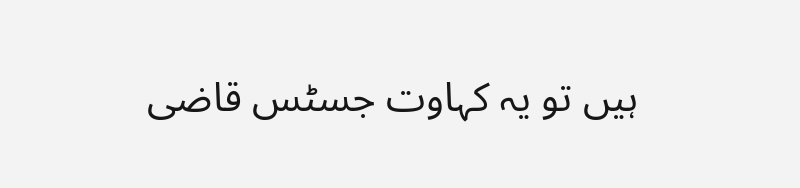ہیں تو یہ کہاوت جسٹس قاضی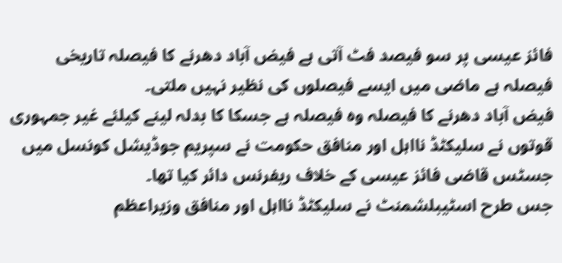فائز عیسی پر سو فیصد فٹ آتی ہے فیض آباد دھرنے کا فیصلہ تاریخی فیصلہ ہے ماضی میں ایسے فیصلوں کی نظیر نہیں ملتی۔
فیض آباد دھرنے کا فیصلہ وہ فیصلہ ہے جسکا کا بدلہ لینے کیلئے غیر جمہوری قوتوں نے سلیکٹڈ نااہل اور منافق حکومت نے سپریم جوڈیشل کونسل میں جسٹس قاضی فائز عیسی کے خلاف ریفرنس دائر کیا تھا۔
جس طرح اسٹیبلشمنٹ نے سلیکٹڈ نااہل اور منافق وزیراعظم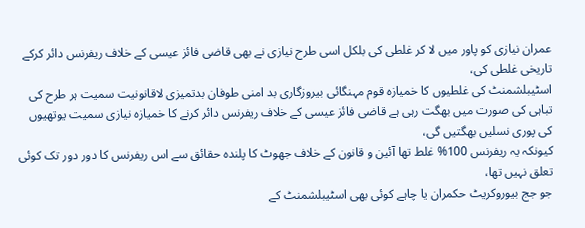عمران نیازی کو پاور میں لا کر غلطی کی بلکل اسی طرح نیازی نے بھی قاضی فائز عیسی کے خلاف ریفرنس دائر کرکے تاریخی غلطی کی،
اسٹیبلشمنٹ کی غلطیوں کا خمیازہ قوم مہنگائی بیروزگاری بد امنی طوفان بدتمیزی لاقانونیت سمیت ہر طرح کی تباہی کی صورت میں بھگت رہی ہے قاضی فائز عیسی کے خلاف ریفرنس دائر کرنے کا خمیازہ نیازی سمیت یوتھیوں کی پوری نسلیں بھگتیں گی،
کیونکہ یہ ریفرنس 100% غلط تھا آئین و قانون کے خلاف جھوٹ کا پلندہ حقائق سے اس ریفرنس کا دور دور تک کوئی تعلق نہیں تھا،
جو جج بیوروکریٹ حکمران یا چاہے کوئی بھی اسٹیبلشمنٹ کے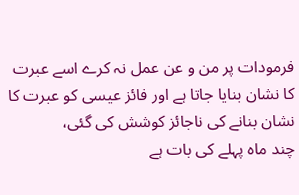فرمودات پر من و عن عمل نہ کرے اسے عبرت کا نشان بنایا جاتا ہے اور فائز عیسی کو عبرت کا نشان بنانے کی ناجائز کوشش کی گئی،
چند ماہ پہلے کی بات ہے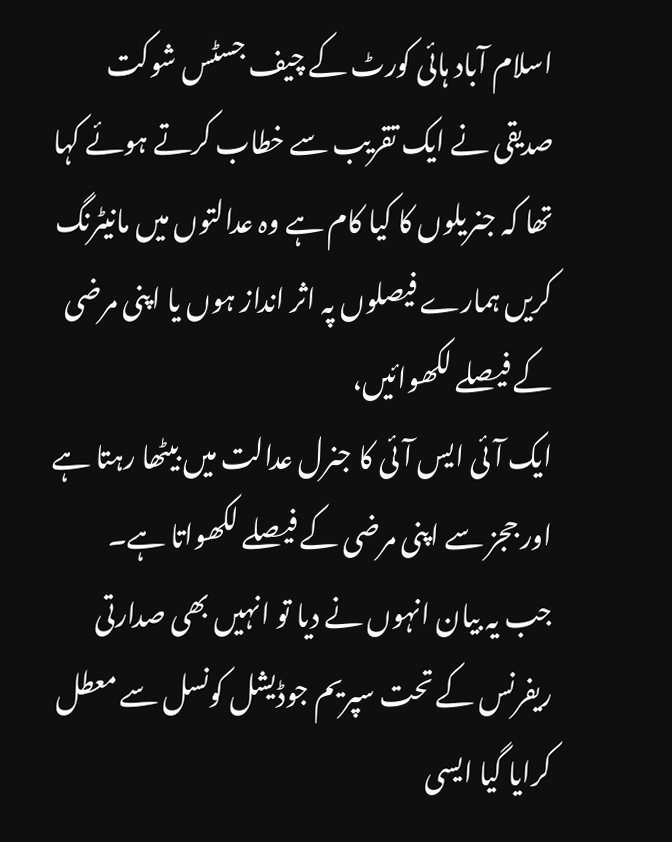اسلام آباد ہائی کورٹ کے چیف جسٹس شوکت صدیقی نے ایک تقریب سے خطاب کرتے ہوئے کہا تھا کہ جنریلوں کا کیا کام ہے وہ عدالتوں میں مانیٹرنگ کریں ہمارے فیصلوں پہ اثر انداز ہوں یا اپنی مرضی کے فیصلے لکھوائیں،
ایک آئی ایس آئی کا جنرل عدالت میں بیٹھا رہتا ہے اور ججز سے اپنی مرضی کے فیصلے لکھواتا ہے۔
جب یہ بیان انہوں نے دیا تو انہیں بھی صدارتی ریفرنس کے تحت سپریم جوڈیشل کونسل سے معطل کرایا گیا ایسی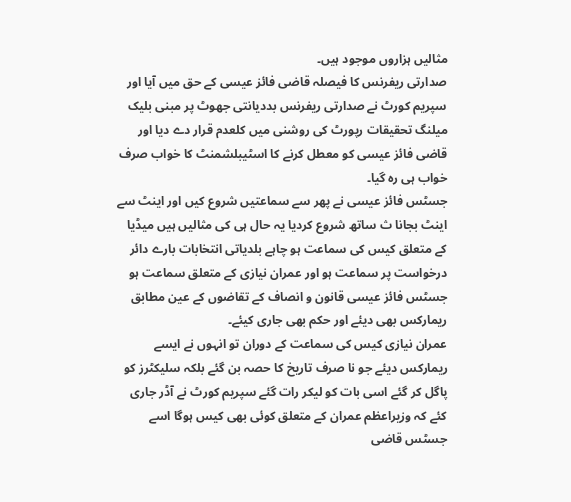مثالیں ہزاروں موجود ہیں۔
صدارتی ریفرنس کا فیصلہ قاضی فائز عیسی کے حق میں آیا اور سپریم کورٹ نے صدارتی ریفرنس بددیانتی جھوٹ پر مبنی بلیک میلنگ تحقیقات رپورٹ کی روشنی میں کلعدم قرار دے دیا اور قاضی فائز عیسی کو معطل کرنے کا اسٹیبلشمنٹ کا خواب صرف خواب ہی رہ گیا۔
جسٹس فائز عیسی نے پھر سے سماعتیں شروع کیں اور اینٹ سے اینٹ بجانا ث ساتھ شروع کردیا یہ حال ہی کی مثالیں ہیں میڈیا کے متعلق کیس کی سماعت ہو چاہے بلدیاتی انتخابات بارے دائر درخواست پر سماعت ہو اور عمران نیازی کے متعلق سماعت ہو جسٹس فائز عیسی قانون و انصاف کے تقاضوں کے عین مطابق ریمارکس بھی دیئے اور حکم بھی جاری کیئے۔
عمران نیازی کیس کی سماعت کے دوران تو انہوں نے ایسے ریمارکس دیئے جو نا صرف تاریخ کا حصہ بن گئے بلکہ سلیکٹرز کو پاگل کر گئے اسی بات کو لیکر رات گئے سپریم کورٹ نے آڈر جاری کئے کہ وزیراعظم عمران کے متعلق کوئی بھی کیس ہوگا اسے جسٹس قاضی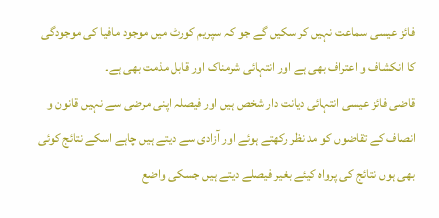فائز عیسی سماعت نہیں کر سکیں گے جو کہ سپریم کورٹ میں موجود مافیا کی موجودگی کا انکشاف و اعتراف بھی ہے اور انتہائی شرمناک اور قابل مذمت بھی ہے۔
قاضی فائز عیسی انتہائی دیانت دار شخص ہیں اور فیصلہ اپنی مرضی سے نہیں قانون و انصاف کے تقاضوں کو مد نظر رکھتے ہوئے اور آزادی سے دیتے ہیں چاہے اسکے نتائج کوئی بھی ہوں نتائج کی پرواہ کیئے بغیر فیصلے دیتے ہیں جسکی واضع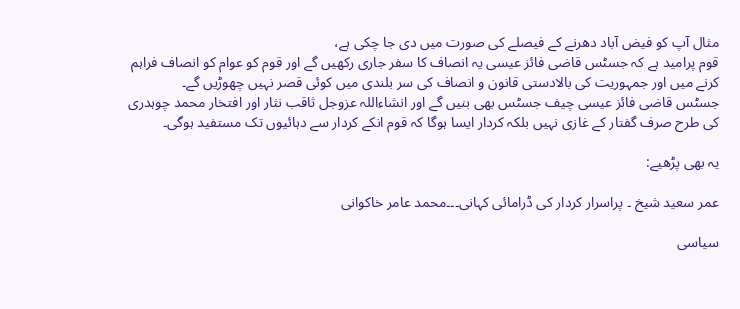مثال آپ کو فیض آباد دھرنے کے فیصلے کی صورت میں دی جا چکی ہے،
قوم پرامید ہے کہ جسٹس قاضی فائز عیسی یہ انصاف کا سفر جاری رکھیں گے اور قوم کو عوام کو انصاف فراہم کرنے میں اور جمہوریت کی بالادستی قانون و انصاف کی سر بلندی میں کوئی قصر نہیں چھوڑیں گے۔
جسٹس قاضی فائز عیسی چیف جسٹس بھی بنیں گے اور انشاءاللہ عزوجل ثاقب نثار اور افتخار محمد چوہدری کی طرح صرف گفتار کے غازی نہیں بلکہ کردار ایسا ہوگا کہ قوم انکے کردار سے دہائیوں تک مستفید ہوگی۔

یہ بھی پڑھیے:

عمر سعید شیخ ۔ پراسرار کردار کی ڈرامائی کہانی۔۔۔محمد عامر خاکوانی

سیاسی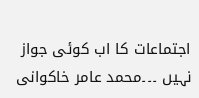اجتماعات کا اب کوئی جواز نہیں ۔۔۔محمد عامر خاکوانی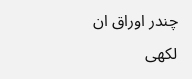چندر اوراق ان لکھی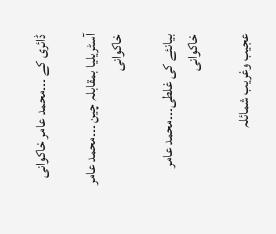ڈائری کے ۔۔۔محمد عامر خاکوانی

آسٹریلیا بمقابلہ چین ۔۔۔محمد عامر خاکوانی

بیانئے کی غلطی۔۔۔محمد عامر خاکوانی

عجیب وغریب شمائلہ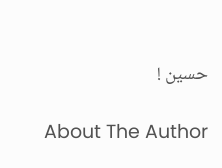حسین !

About The Author